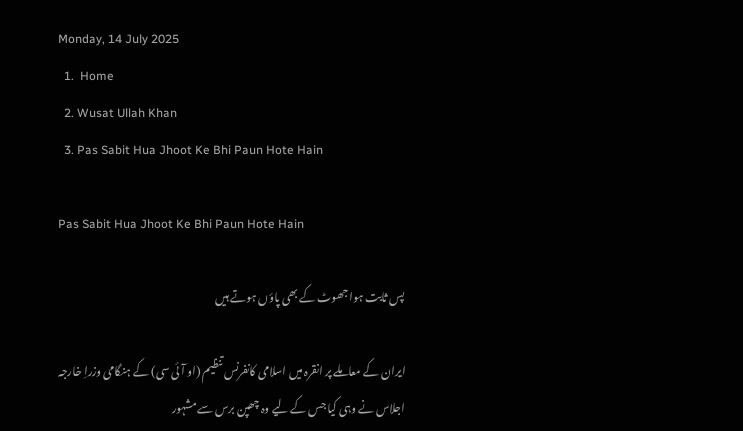Monday, 14 July 2025
  1.  Home
  2. Wusat Ullah Khan
  3. Pas Sabit Hua Jhoot Ke Bhi Paun Hote Hain

Pas Sabit Hua Jhoot Ke Bhi Paun Hote Hain

پس ثابت ہوا جھوٹ کے بھی پاؤں ہوتے ہیں

ایران کے معاملے پر انقرہ میں اسلامی کانفرنس تنظیم (او آئی سی) کے ہنگامی وزراِ خارجہ اجلاس نے وہی کیا جس کے لیے وہ چھپن برس سے مشہور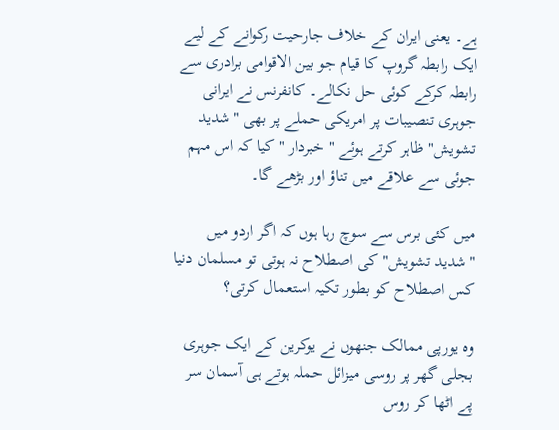ہے۔ یعنی ایران کے خلاف جارحیت رکوانے کے لیے ایک رابطہ گروپ کا قیام جو بین الاقوامی برادری سے رابطہ کرکے کوئی حل نکالے۔ کانفرنس نے ایرانی جوہری تنصیبات پر امریکی حملے پر بھی "شدید تشویش" ظاہر کرتے ہوئے " خبردار " کیا کہ اس مہم جوئی سے علاقے میں تناؤ اور بڑھے گا۔

میں کئی برس سے سوچ رہا ہوں کہ اگر اردو میں "شدید تشویش" کی اصطلاح نہ ہوتی تو مسلمان دنیا کس اصطلاح کو بطور تکیہ استعمال کرتی؟

وہ یورپی ممالک جنھوں نے یوکرین کے ایک جوہری بجلی گھر پر روسی میزائل حملہ ہوتے ہی آسمان سر پے اٹھا کر روس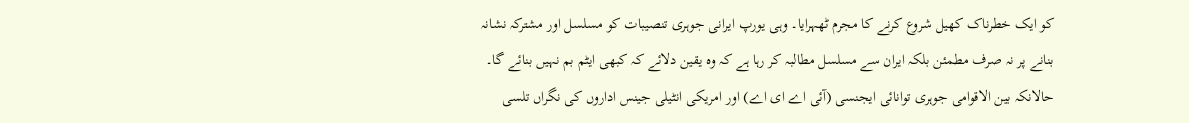کو ایک خطرناک کھیل شروع کرنے کا مجرم ٹھہرایا۔ وہی یورپ ایرانی جوہری تنصیبات کو مسلسل اور مشترکہ نشانہ بنانے پر نہ صرف مطمئن بلکہ ایران سے مسلسل مطالبہ کر رہا ہے کہ وہ یقین دلائے کہ کبھی ایٹم بم نہیں بنائے گا۔ حالانکہ بین الاقوامی جوہری توانائی ایجنسی (آئی اے ای اے) اور امریکی انٹیلی جینس اداروں کی نگراں تلسی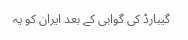گیبارڈ کی گواہی کے بعد ایران کو یہ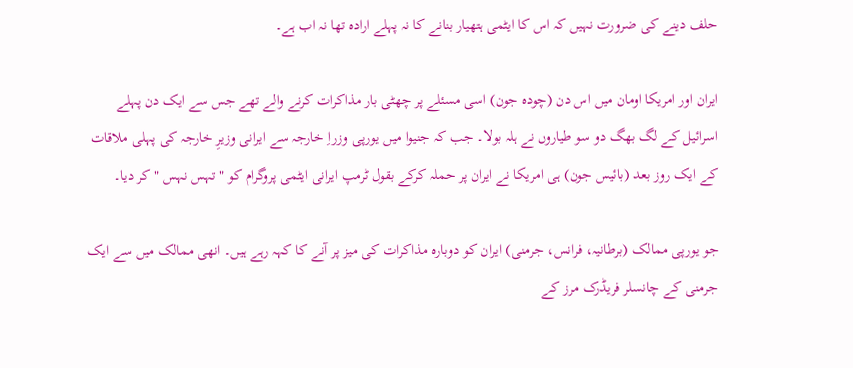حلف دینے کی ضرورت نہیں کہ اس کا ایٹمی ہتھیار بنانے کا نہ پہلے ارادہ تھا نہ اب ہے۔

ایران اور امریکا اومان میں اس دن (چودہ جون) اسی مسئلے پر چھٹی بار مذاکرات کرنے والے تھے جس سے ایک دن پہلے اسرائیل کے لگ بھگ دو سو طیاروں نے ہلہ بولا۔ جب کہ جنیوا میں یورپی وزراِ خارجہ سے ایرانی وزیرِ خارجہ کی پہلی ملاقات کے ایک روز بعد (بائیس جون) ہی امریکا نے ایران پر حملہ کرکے بقول ٹرمپ ایرانی ایٹمی پروگرام کو " تہس نہس " کر دیا۔

جو یورپی ممالک (برطانیہ، فرانس، جرمنی) ایران کو دوبارہ مذاکرات کی میز پر آنے کا کہہ رہے ہیں۔ انھی ممالک میں سے ایک جرمنی کے چانسلر فریڈرک مرز کے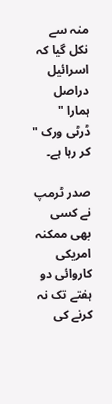منہ سے نکل گیا کہ اسرائیل دراصل ہمارا " ڈرٹی ورک " کر رہا ہے۔

صدر ٹرمپ نے کسی بھی ممکنہ امریکی کاروائی دو ہفتے تک نہ کرنے کی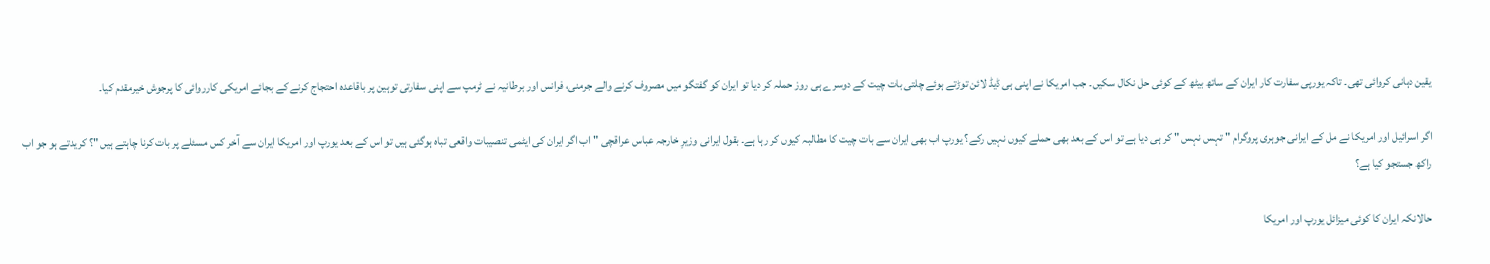یقین دہانی کروائی تھی۔ تاکہ یورپی سفارت کار ایران کے ساتھ بیٹھ کے کوئی حل نکال سکیں۔ جب امریکا نے اپنی ہی ڈیڈ لائن توڑتے ہوئے چلتی بات چیت کے دوسرے ہی روز حملہ کر دیا تو ایران کو گفتگو میں مصروف کرنے والے جرمنی، فرانس اور برطانیہ نے ٹرمپ سے اپنی سفارتی توہین پر باقاعدہ احتجاج کرنے کے بجائے امریکی کارروائی کا پرجوش خیرمقدم کیا۔

اگر اسرائیل اور امریکا نے مل کے ایرانی جوہری پروگرام " تہس نہس " کر ہی دیا ہے تو اس کے بعد بھی حملے کیوں نہیں رکے؟ یورپ اب بھی ایران سے بات چیت کا مطالبہ کیوں کر رہا ہے۔ بقول ایرانی وزیرِ خارجہ عباس عراقچی " اب اگر ایران کی ایٹمی تنصیبات واقعی تباہ ہوگئی ہیں تو اس کے بعد یورپ اور امریکا ایران سے آخر کس مسئلے پر بات کرنا چاہتے ہیں "؟ کریدتے ہو جو اب راکھ جستجو کیا ہے؟

حالانکہ ایران کا کوئی میزائل یورپ اور امریکا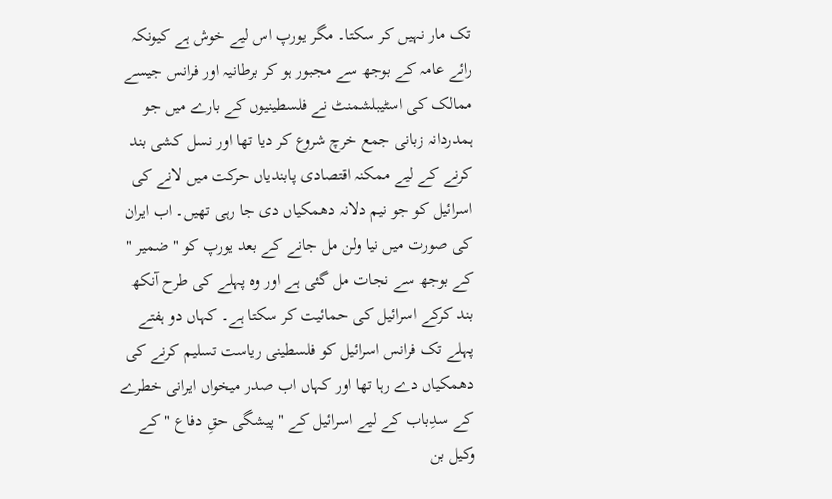تک مار نہیں کر سکتا۔ مگر یورپ اس لیے خوش ہے کیونکہ رائے عامہ کے بوجھ سے مجبور ہو کر برطانیہ اور فرانس جیسے ممالک کی اسٹیبلشمنٹ نے فلسطینیوں کے بارے میں جو ہمدردانہ زبانی جمع خرچ شروع کر دیا تھا اور نسل کشی بند کرنے کے لیے ممکنہ اقتصادی پابندیاں حرکت میں لانے کی اسرائیل کو جو نیم دلانہ دھمکیاں دی جا رہی تھیں۔ اب ایران کی صورت میں نیا ولن مل جانے کے بعد یورپ کو " ضمیر " کے بوجھ سے نجات مل گئی ہے اور وہ پہلے کی طرح آنکھ بند کرکے اسرائیل کی حمائیت کر سکتا ہے۔ کہاں دو ہفتے پہلے تک فرانس اسرائیل کو فلسطینی ریاست تسلیم کرنے کی دھمکیاں دے رہا تھا اور کہاں اب صدر میخواں ایرانی خطرے کے سدِباب کے لیے اسرائیل کے " پیشگی حقِ دفاع " کے وکیل بن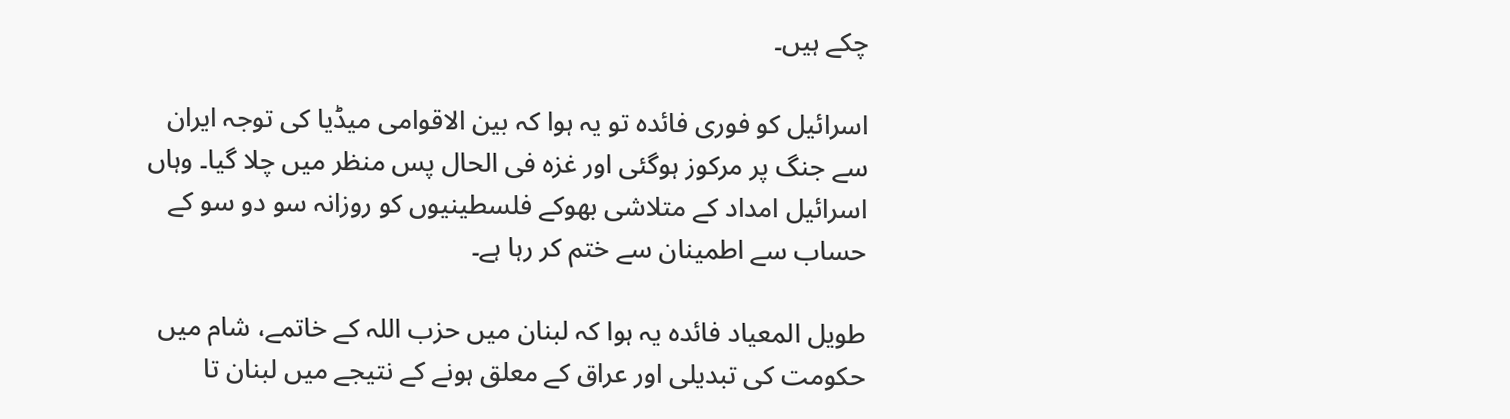چکے ہیں۔

اسرائیل کو فوری فائدہ تو یہ ہوا کہ بین الاقوامی میڈیا کی توجہ ایران سے جنگ پر مرکوز ہوگئی اور غزہ فی الحال پس منظر میں چلا گیا۔ وہاں اسرائیل امداد کے متلاشی بھوکے فلسطینیوں کو روزانہ سو دو سو کے حساب سے اطمینان سے ختم کر رہا ہے۔

طویل المعیاد فائدہ یہ ہوا کہ لبنان میں حزب اللہ کے خاتمے، شام میں حکومت کی تبدیلی اور عراق کے معلق ہونے کے نتیجے میں لبنان تا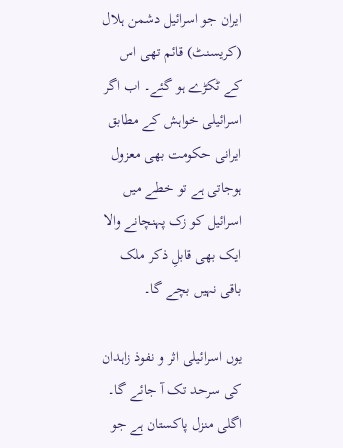ایران جو اسرائیل دشمن ہلال (کریسنٹ) قائم تھی اس کے ٹکڑے ہو گئے۔ اب اگر اسرائیلی خواہش کے مطابق ایرانی حکومت بھی معزول ہوجاتی ہے تو خطے میں اسرائیل کو زک پہنچانے والا ایک بھی قابلِ ذکر ملک باقی نہیں بچے گا۔

یوں اسرائیلی اثر و نفوذ زاہدان کی سرحد تک آ جائے گا۔ اگلی منزل پاکستان ہے جو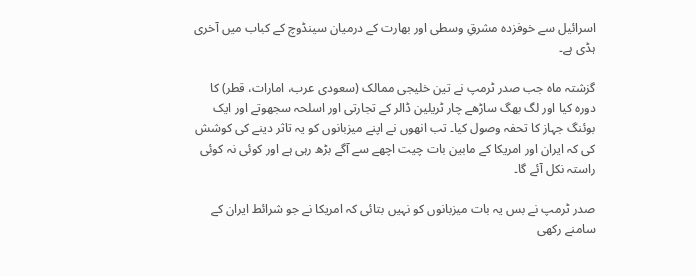اسرائیل سے خوفزدہ مشرقِ وسطی اور بھارت کے درمیان سینڈوچ کے کباب میں آخری ہڈی ہے۔

گزشتہ ماہ جب صدر ٹرمپ نے تین خلیجی ممالک (سعودی عرب، امارات، قطر) کا دورہ کیا اور لگ بھگ ساڑھے چار ٹریلین ڈالر کے تجارتی اور اسلحہ سجھوتے اور ایک بوئنگ جہاز کا تحفہ وصول کیا۔ تب انھوں نے اپنے میزبانوں کو یہ تاثر دینے کی کوشش کی کہ ایران اور امریکا کے مابین بات چیت اچھے سے آگے بڑھ رہی ہے اور کوئی نہ کوئی راستہ نکل آئے گا۔

صدر ٹرمپ نے بس یہ بات میزبانوں کو نہیں بتائی کہ امریکا نے جو شرائط ایران کے سامنے رکھی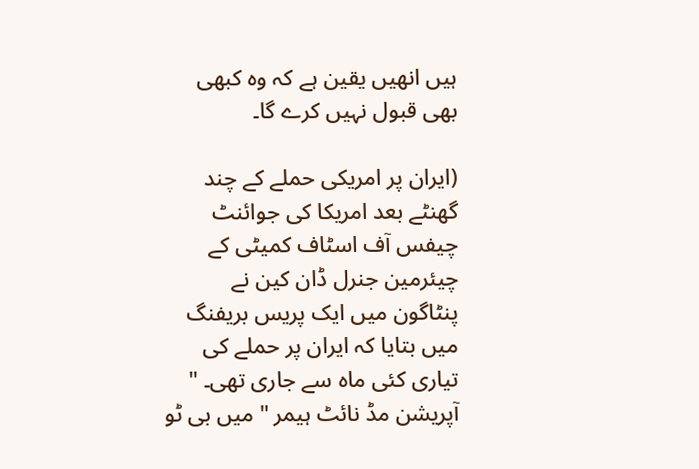ہیں انھیں یقین ہے کہ وہ کبھی بھی قبول نہیں کرے گا۔

(ایران پر امریکی حملے کے چند گھنٹے بعد امریکا کی جوائنٹ چیفس آف اسٹاف کمیٹی کے چیئرمین جنرل ڈان کین نے پنٹاگون میں ایک پریس بریفنگ میں بتایا کہ ایران پر حملے کی تیاری کئی ماہ سے جاری تھی۔ " آپریشن مڈ نائٹ ہیمر " میں بی ٹو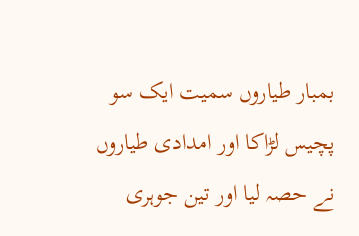بمبار طیاروں سمیت ایک سو پچیس لڑاکا اور امدادی طیاروں نے حصہ لیا اور تین جوہری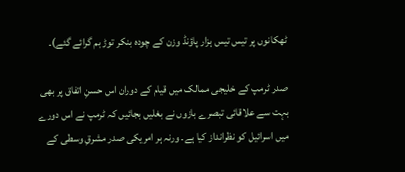ٹھکانوں پر تیس تیس ہزار پاؤنڈ وزن کے چودہ بنکر توڑ بم گرائے گئے)۔

صدر ٹرمپ کے خلیجی ممالک میں قیام کے دوران اس حسنِ اتفاق پر بھی بہت سے علاقائی تبصرے بازوں نے بغلیں بجائیں کہ ٹرمپ نے اس دورے میں اسرائیل کو نظرانداز کیا ہے۔ ورنہ ہر امریکی صدر مشرقِ وسطی کے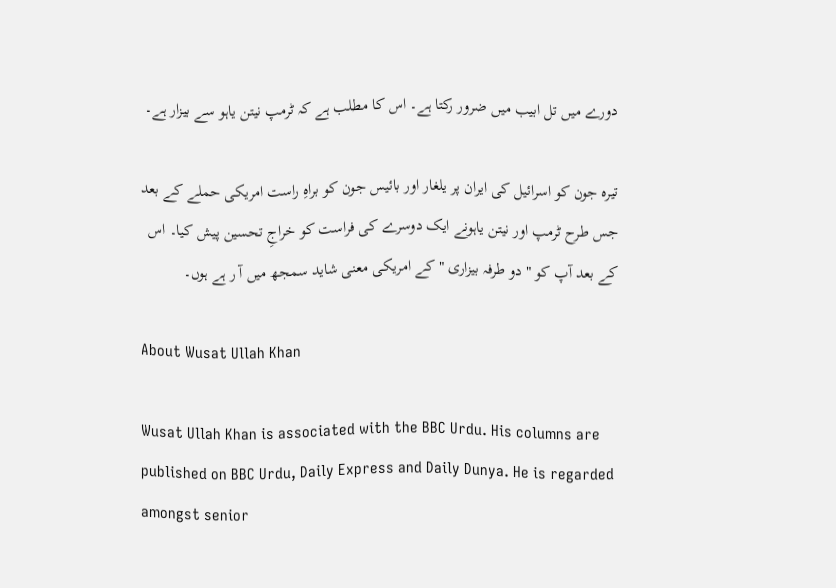دورے میں تل ابیب میں ضرور رکتا ہے۔ اس کا مطلب ہے کہ ٹرمپ نیتن یاہو سے بیزار ہے۔

تیرہ جون کو اسرائیل کی ایران پر یلغار اور بائیس جون کو براہِ راست امریکی حملے کے بعد جس طرح ٹرمپ اور نیتن یاہونے ایک دوسرے کی فراست کو خراجِ تحسین پیش کیا۔ اس کے بعد آپ کو " دو طرفہ بیزاری " کے امریکی معنی شاید سمجھ میں آ ر ہے ہوں۔

About Wusat Ullah Khan

Wusat Ullah Khan is associated with the BBC Urdu. His columns are published on BBC Urdu, Daily Express and Daily Dunya. He is regarded amongst senior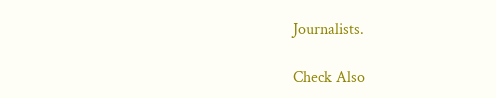Journalists.

Check Also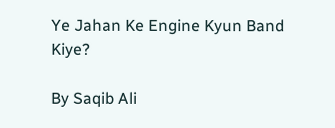Ye Jahan Ke Engine Kyun Band Kiye?

By Saqib Ali